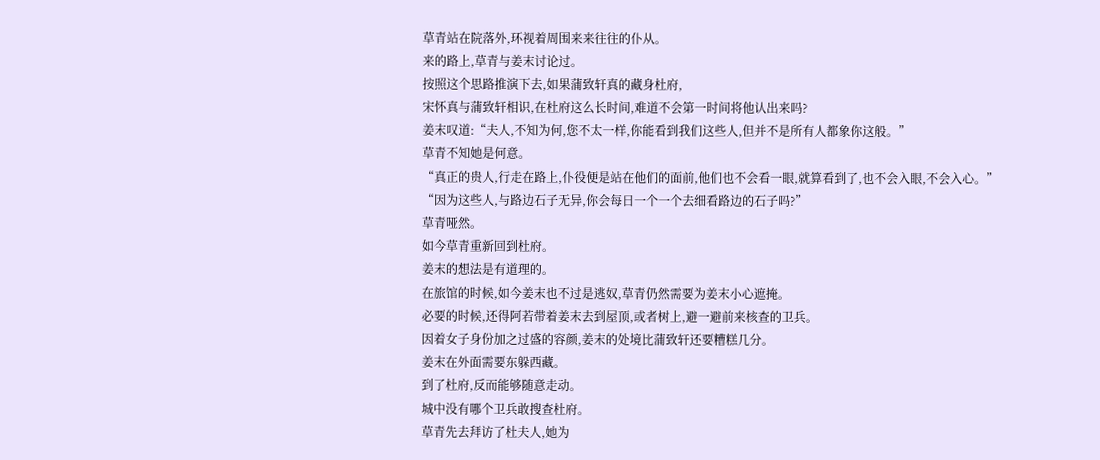草青站在院落外,环视着周围来来往往的仆从。
来的路上,草青与姜末讨论过。
按照这个思路推演下去,如果蒲致轩真的藏身杜府,
宋怀真与蒲致轩相识,在杜府这么长时间,难道不会第一时间将他认出来吗?
姜末叹道:“夫人,不知为何,您不太一样,你能看到我们这些人,但并不是所有人都象你这般。”
草青不知她是何意。
“真正的贵人,行走在路上,仆役便是站在他们的面前,他们也不会看一眼,就算看到了,也不会入眼,不会入心。”
“因为这些人,与路边石子无异,你会每日一个一个去细看路边的石子吗?”
草青哑然。
如今草青重新回到杜府。
姜末的想法是有道理的。
在旅馆的时候,如今姜末也不过是逃奴,草青仍然需要为姜末小心遮掩。
必要的时候,还得阿若带着姜末去到屋顶,或者树上,避一避前来核查的卫兵。
因着女子身份加之过盛的容颜,姜末的处境比蒲致轩还要糟糕几分。
姜末在外面需要东躲西藏。
到了杜府,反而能够随意走动。
城中没有哪个卫兵敢搜查杜府。
草青先去拜访了杜夫人,她为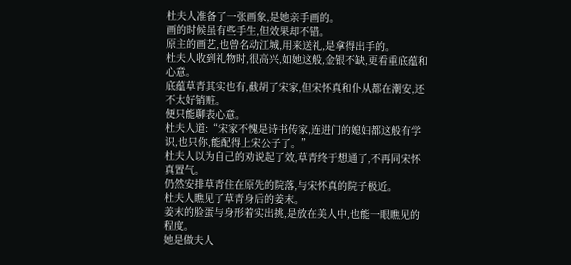杜夫人准备了一张画象,是她亲手画的。
画的时候虽有些手生,但效果却不错。
原主的画艺,也曾名动江城,用来送礼,是拿得出手的。
杜夫人收到礼物时,很高兴,如她这般,金银不缺,更看重底蕴和心意。
底蕴草青其实也有,截胡了宋家,但宋怀真和仆从都在潮安,还不太好销赃。
便只能聊表心意。
杜夫人道:“宋家不愧是诗书传家,连进门的媳妇都这般有学识,也只你,能配得上宋公子了。”
杜夫人以为自己的劝说起了效,草青终于想通了,不再同宋怀真置气。
仍然安排草青住在原先的院落,与宋怀真的院子极近。
杜夫人瞧见了草青身后的姜末。
姜末的脸蛋与身形着实出挑,是放在美人中,也能一眼瞧见的程度。
她是做夫人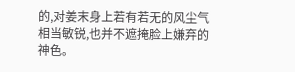的,对姜末身上若有若无的风尘气相当敏锐,也并不遮掩脸上嫌弃的神色。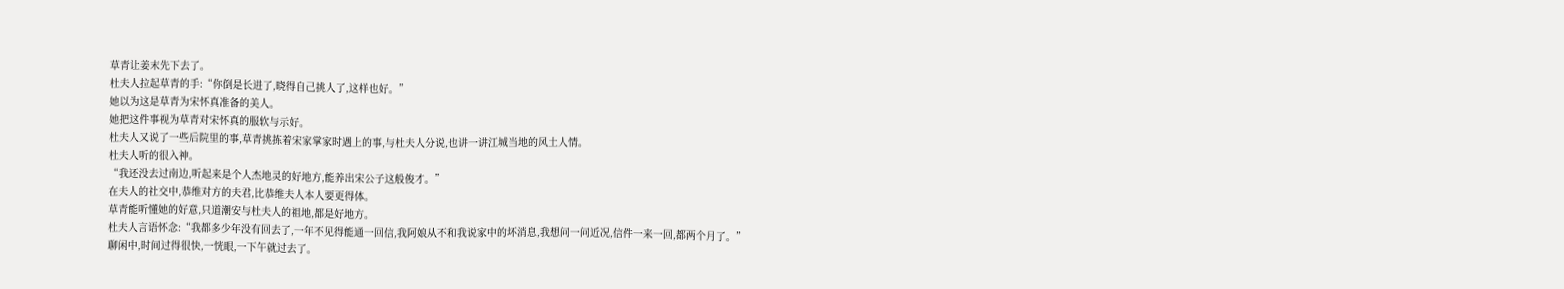草青让姜末先下去了。
杜夫人拉起草青的手:“你倒是长进了,晓得自己挑人了,这样也好。”
她以为这是草青为宋怀真准备的美人。
她把这件事视为草青对宋怀真的服软与示好。
杜夫人又说了一些后院里的事,草青挑拣着宋家掌家时遇上的事,与杜夫人分说,也讲一讲江城当地的风土人情。
杜夫人听的很入神。
“我还没去过南边,听起来是个人杰地灵的好地方,能养出宋公子这般俊才。”
在夫人的社交中,恭维对方的夫君,比恭维夫人本人要更得体。
草青能听懂她的好意,只道潮安与杜夫人的祖地,都是好地方。
杜夫人言语怀念:“我都多少年没有回去了,一年不见得能通一回信,我阿娘从不和我说家中的坏消息,我想问一问近况,信件一来一回,都两个月了。”
聊闲中,时间过得很快,一恍眼,一下午就过去了。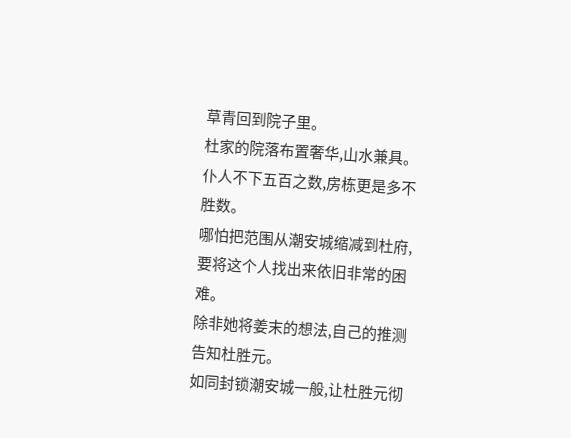草青回到院子里。
杜家的院落布置奢华,山水兼具。
仆人不下五百之数,房栋更是多不胜数。
哪怕把范围从潮安城缩减到杜府,要将这个人找出来依旧非常的困难。
除非她将姜末的想法,自己的推测告知杜胜元。
如同封锁潮安城一般,让杜胜元彻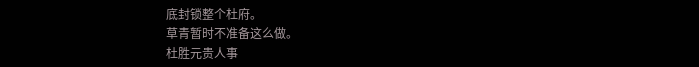底封锁整个杜府。
草青暂时不准备这么做。
杜胜元贵人事